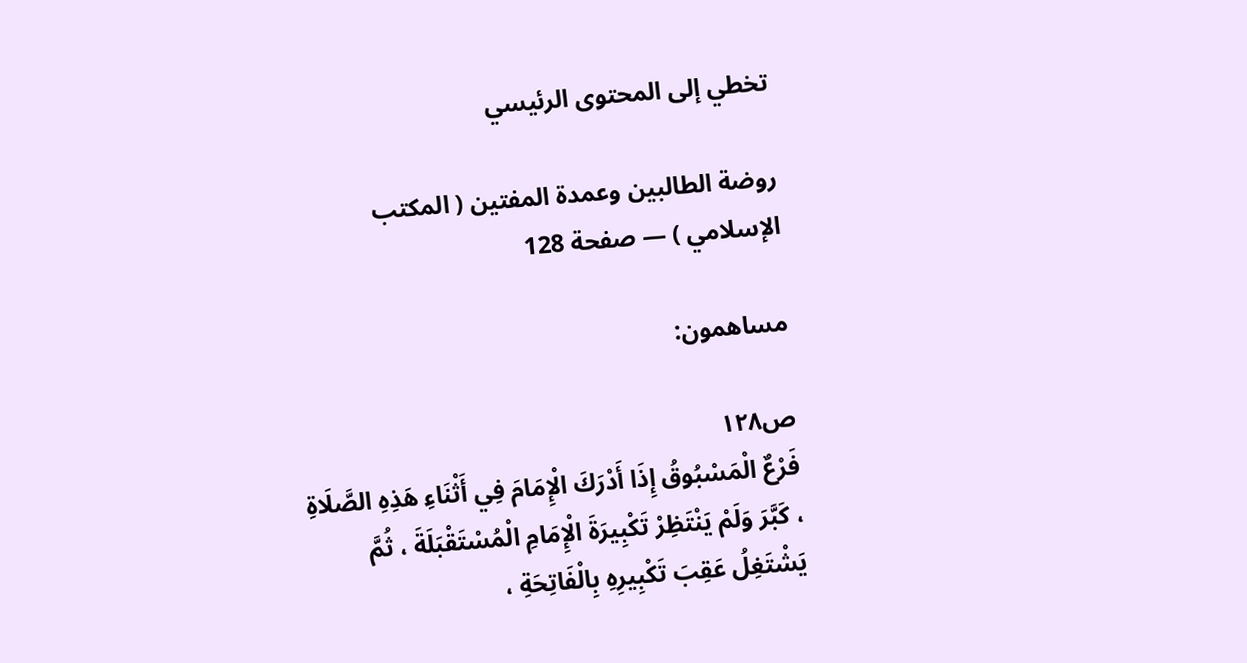تخطي إلى المحتوى الرئيسي

روضة الطالبين وعمدة المفتين ( المكتب الإسلامي ) — صفحة 128

مساهمون:

ص١٢٨
فَرْعٌ الْمَسْبُوقُ إِذَا أَدْرَكَ الْإِمَامَ فِي أَثْنَاءِ هَذِهِ الصَّلَاةِ ، كَبَّرَ وَلَمْ يَنْتَظِرْ تَكْبِيرَةَ الْإِمَامِ الْمُسْتَقْبَلَةَ ، ثُمَّ يَشْتَغِلُ عَقِبَ تَكْبِيرِهِ بِالْفَاتِحَةِ ،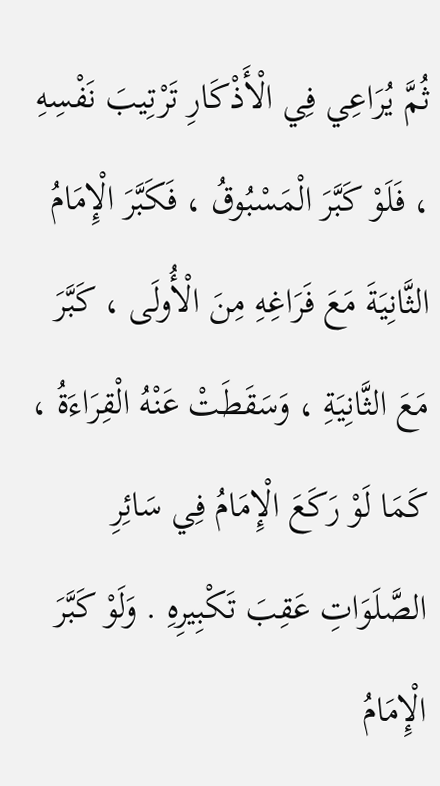ثُمَّ يُرَاعِي فِي الْأَذْكَارِ تَرْتِيبَ نَفْسِهِ ، فَلَوْ كَبَّرَ الْمَسْبُوقُ ، فَكَبَّرَ الْإِمَامُ الثَّانِيَةَ مَعَ فَرَاغِهِ مِنَ الْأُولَى ، كَبَّرَ مَعَ الثَّانِيَةِ ، وَسَقَطَتْ عَنْهُ الْقِرَاءَةُ ، كَمَا لَوْ رَكَعَ الْإِمَامُ فِي سَائِرِ الصَّلَوَاتِ عَقِبَ تَكْبِيرِهِ . وَلَوْ كَبَّرَ الْإِمَامُ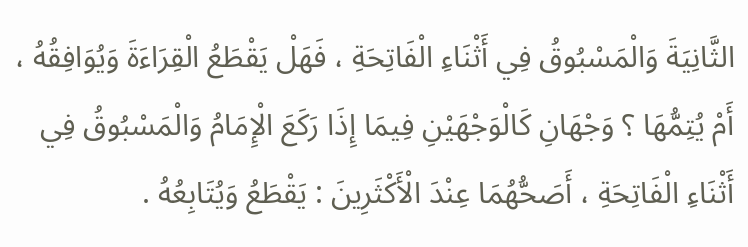الثَّانِيَةَ وَالْمَسْبُوقُ فِي أَثْنَاءِ الْفَاتِحَةِ ، فَهَلْ يَقْطَعُ الْقِرَاءَةَ وَيُوَافِقُهُ ، أَمْ يُتِمُّهَا ؟ وَجْهَانِ كَالْوَجْهَيْنِ فِيمَا إِذَا رَكَعَ الْإِمَامُ وَالْمَسْبُوقُ فِي أَثْنَاءِ الْفَاتِحَةِ ، أَصَحُّهُمَا عِنْدَ الْأَكْثَرِينَ : يَقْطَعُ وَيُتَابِعُهُ .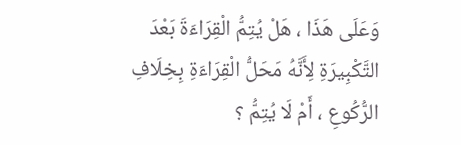وَعَلَى هَذَا ، هَلْ يُتِمُّ الْقِرَاءَةَ بَعْدَ التَّكْبِيرَةِ لِأَنَّهُ مَحَلُّ الْقِرَاءَةِ بِخِلَافِ الرُّكُوعِ ، أَمْ لَا يُتِمُّ ؟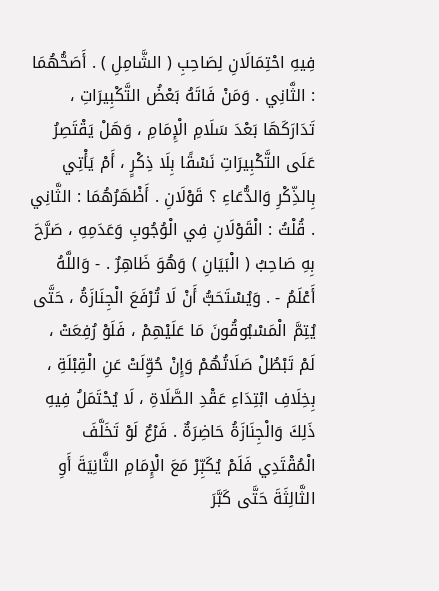فِيهِ احْتِمَالَانِ لِصَاحِبِ ( الشَّامِلِ ) . أَصَحُّهُمَا : الثَّانِي . وَمَنْ فَاتَهُ بَعْضُ التَّكْبِيرَاتِ ، تَدَارَكَهَا بَعْدَ سَلَامِ الْإِمَامِ ، وَهَلْ يَقْتَصِرُ عَلَى التَّكْبِيرَاتِ نَسْقًا بِلَا ذِكْرٍ ، أَمْ يَأْتِي بِالذِّكْرِ وَالدُّعَاءِ ؟ قَوْلَانِ . أَظْهَرُهُمَا : الثَّانِي . قُلْتُ : الْقَوْلَانِ فِي الْوُجُوبِ وَعَدَمِهِ ، صَرَّحَ بِهِ صَاحِبُ ( الْبَيَانِ ) وَهُوَ ظَاهِرٌ . - وَاللَّهُ أَعْلَمُ - . وَيُسْتَحَبُّ أَنْ لَا تُرْفَعَ الْجِنَازَةُ ، حَتَّى يُتِمَّ الْمَسْبُوقُونَ مَا عَلَيْهِمْ ، فَلَوْ رُفِعَتْ ، لَمْ تَبْطُلْ صَلَاتُهُمْ وَإِنْ حُوِّلَتْ عَنِ الْقِبْلَةِ ، بِخِلَافِ ابْتِدَاءِ عَقْدِ الصَّلَاةِ ، لَا يُحْتَمَلُ فِيهِ ذَلِكَ وَالْجِنَازَةُ حَاضِرَةٌ . فَرْعٌ لَوْ تَخَلَّفَ الْمُقْتَدِي فَلَمْ يُكَبِّرْ مَعَ الْإِمَامِ الثَّانِيَةَ أَوِ الثَّالِثَةَ حَتَّى كَبَّرَ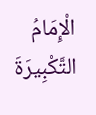الْإِمَامُ التَّكْبِيرَةَ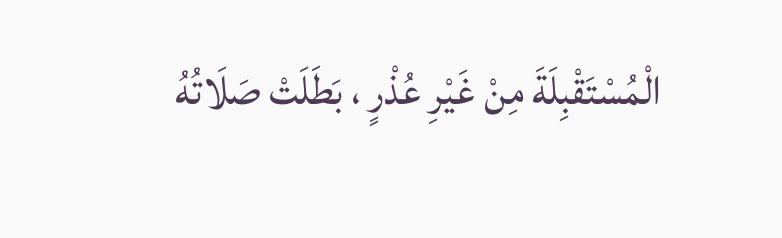الْمُسْتَقْبِلَةَ مِنْ غَيْرِ عُذْرٍ ، بَطَلَتْ صَلَاتُهُ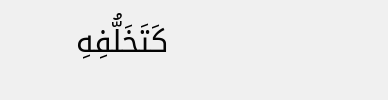كَتَخَلُّفِهِ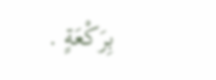بِرَكْعَةٍ .